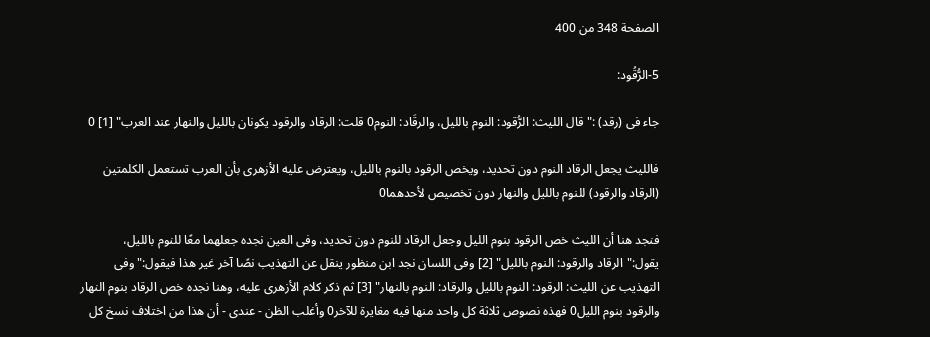الصفحة 348 من 400

5-الرُّقُود:

جاء فى (رقد) :"قال الليث: الرُّقود: النوم بالليل، والرقَاد: النوم0 قلت: الرقاد والرقود يكونان بالليل والنهار عند العرب" [1] 0

فالليث يجعل الرقاد النوم دون تحديد، ويخص الرقود بالنوم بالليل، ويعترض عليه الأزهرى بأن العرب تستعمل الكلمتين (الرقاد والرقود) للنوم بالليل والنهار دون تخصيص لأحدهما0

فنجد هنا أن الليث خص الرقود بنوم الليل وجعل الرقاد للنوم دون تحديد، وفى العين نجده جعلهما معًا للنوم بالليل، يقول:"الرقاد والرقود: النوم بالليل" [2] وفى اللسان نجد ابن منظور ينقل عن التهذيب نصًا آخر غير هذا فيقول:"وفى التهذيب عن الليث: الرقود: النوم بالليل والرقاد: النوم بالنهار" [3] ثم ذكر كلام الأزهرى عليه، وهنا نجده خص الرقاد بنوم النهار والرقود بنوم الليل0 فهذه نصوص ثلاثة كل واحد منها فيه مغايرة للآخر0 وأغلب الظن - عندى - أن هذا من اختلاف نسخ كل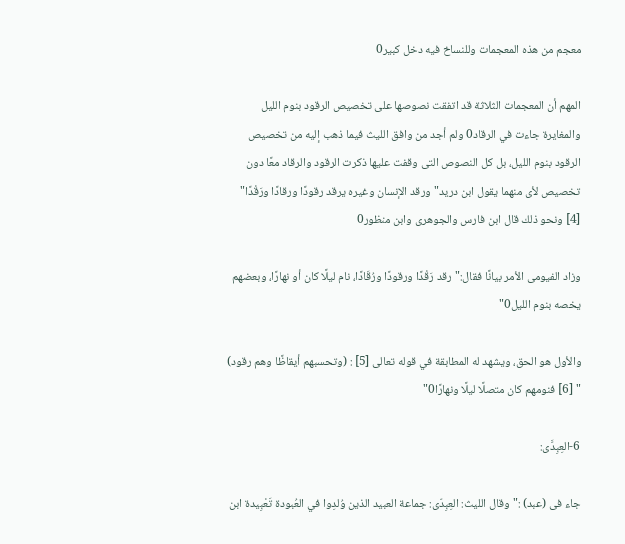معجم من هذه المعجمات وللنساخ فيه دخل كبير0

المهم أن المعجمات الثلاثة قد اتفقت نصوصها على تخصيص الرقود بنوم الليل والمغايرة جاءت في الرقاد0 ولم أجد من وافق الليث فيما ذهب إليه من تخصيص الرقود بنوم الليل، بل كل النصوص التى وقفت عليها ذكرت الرقود والرقاد معًا دون تخصيص لأى منهما يقول ابن دريد"ورقد الإنسان وغيره يرقد رقودًا ورقادًا ورَقْدًا" [4] ونحو ذلك قال ابن فارس والجوهرى وابن منظور0

وزاد الفيومى الأمر بيانًا فقال:"رقد رَقْدًا ورقودًا ورُقَادًا، نام ليلًا كان أو نهارًا، وبعضهم يخصه بنوم الليل0"

والأول هو الحق، ويشهد له المطابقة في قوله تعالى [5] : (وتحسبهم أيقاظًا وهم رقود) " [6] فنومهم كان متصلًا ليلًا ونهارًا0"

6-العِبِدَّى:

جاء فى (عبد) :"وقال الليث: العِبِدّى: جماعة العبيد الذين وُلدِوا في العُبودة تَعْبِيدة ابن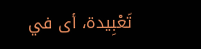تَعْبِيدة، أى في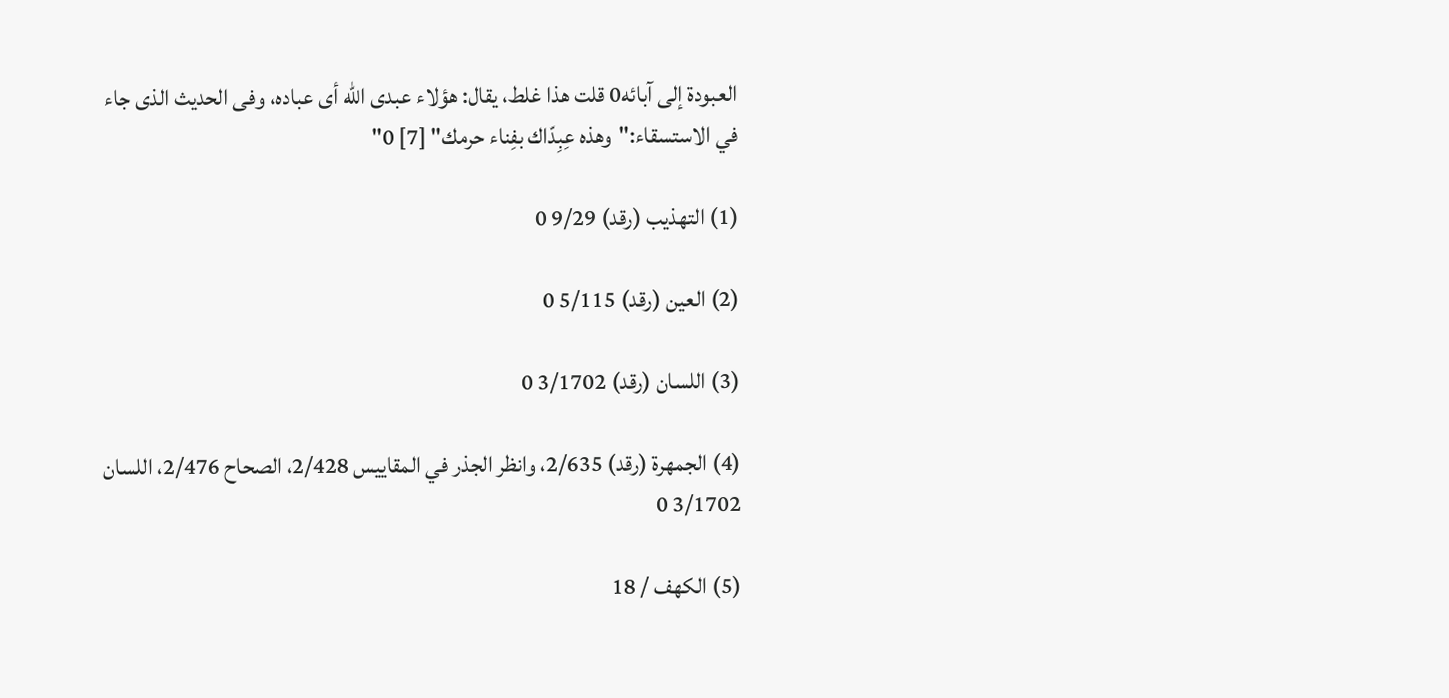العبودة إلى آبائه0 قلت هذا غلط، يقال: هؤلاء عبدى الله أى عباده، وفى الحديث الذى جاء في الاستسقاء:"وهذه عِبِدّاك بفِناء حرمك" [7] 0"

(1) التهذيب (رقد) 9/29 0

(2) العين (رقد) 5/115 0

(3) اللسان (رقد) 3/1702 0

(4) الجمهرة (رقد) 2/635، وانظر الجذر في المقاييس 2/428، الصحاح 2/476، اللسان 3/1702 0

(5) الكهف / 18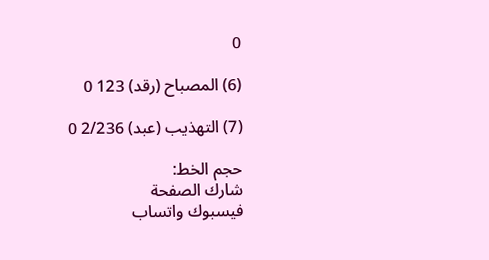0

(6) المصباح (رقد) 123 0

(7) التهذيب (عبد) 2/236 0

حجم الخط:
شارك الصفحة
فيسبوك واتساب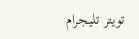تويتر تليجرام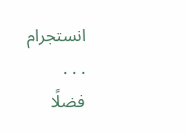انستجرام
. . .
فضلًا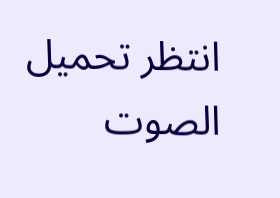انتظر تحميل الصوت